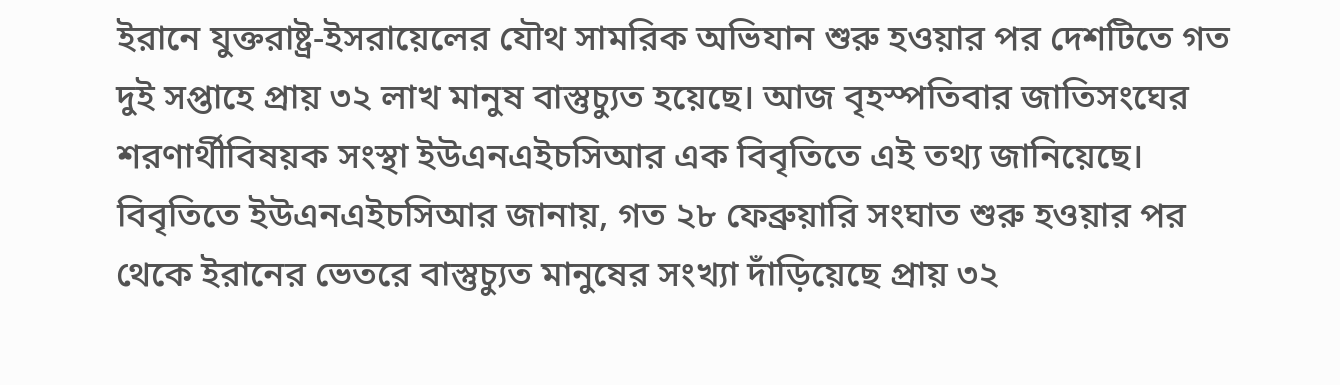ইরানে যুক্তরাষ্ট্র-ইসরায়েলের যৌথ সামরিক অভিযান শুরু হওয়ার পর দেশটিতে গত দুই সপ্তাহে প্রায় ৩২ লাখ মানুষ বাস্তুচ্যুত হয়েছে। আজ বৃহস্পতিবার জাতিসংঘের শরণার্থীবিষয়ক সংস্থা ইউএনএইচসিআর এক বিবৃতিতে এই তথ্য জানিয়েছে।
বিবৃতিতে ইউএনএইচসিআর জানায়, গত ২৮ ফেব্রুয়ারি সংঘাত শুরু হওয়ার পর থেকে ইরানের ভেতরে বাস্তুচ্যুত মানুষের সংখ্যা দাঁড়িয়েছে প্রায় ৩২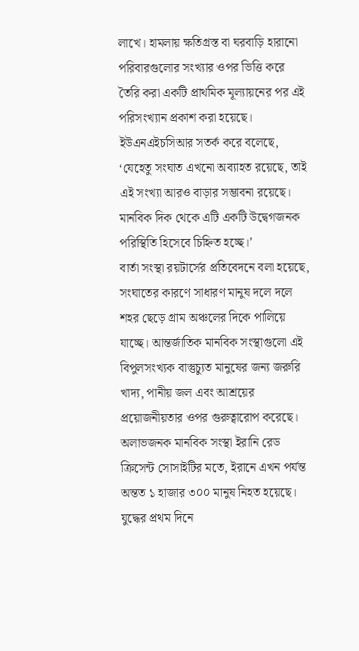লাখে। হামলায় ক্ষতিগ্রস্ত বা ঘরবাড়ি হারানো পরিবারগুলোর সংখ্যার ওপর ভিত্তি করে তৈরি করা একটি প্রাথমিক মূল্যায়নের পর এই পরিসংখ্যান প্রকাশ করা হয়েছে।
ইউএনএইচসিআর সতর্ক করে বলেছে, ‘যেহেতু সংঘাত এখনো অব্যাহত রয়েছে, তাই এই সংখ্যা আরও বাড়ার সম্ভাবনা রয়েছে। মানবিক দিক থেকে এটি একটি উদ্বেগজনক পরিস্থিতি হিসেবে চিহ্নিত হচ্ছে।’
বার্তা সংস্থা রয়টার্সের প্রতিবেদনে বলা হয়েছে, সংঘাতের কারণে সাধারণ মানুষ দলে দলে শহর ছেড়ে গ্রাম অঞ্চলের দিকে পালিয়ে যাচ্ছে। আন্তর্জাতিক মানবিক সংস্থাগুলো এই বিপুলসংখ্যক বাস্তুচ্যুত মানুষের জন্য জরুরি খাদ্য, পানীয় জল এবং আশ্রয়ের প্রয়োজনীয়তার ওপর গুরুত্বারোপ করেছে।
অলাভজনক মানবিক সংস্থা ইরানি রেড ক্রিসেন্ট সোসাইটির মতে, ইরানে এখন পর্যন্ত অন্তত ১ হাজার ৩০০ মানুষ নিহত হয়েছে। যুদ্ধের প্রথম দিনে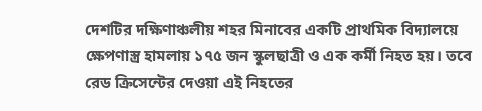দেশটির দক্ষিণাঞ্চলীয় শহর মিনাবের একটি প্রাথমিক বিদ্যালয়ে ক্ষেপণাস্ত্র হামলায় ১৭৫ জন স্কুলছাত্রী ও এক কর্মী নিহত হয়। তবে রেড ক্রিসেন্টের দেওয়া এই নিহতের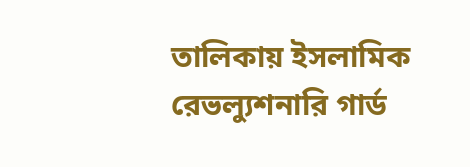তালিকায় ইসলামিক রেভল্যুশনারি গার্ড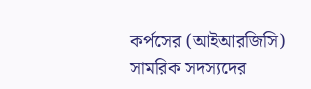কর্পসের (আইআরজিসি) সামরিক সদস্যদের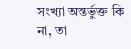সংখ্যা অন্তর্ভুক্ত কি না, তা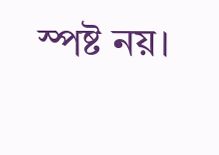স্পষ্ট নয়।